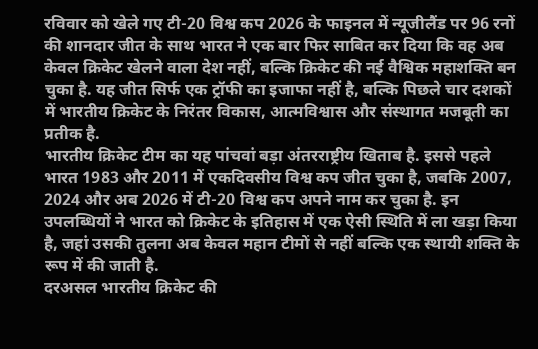रविवार को खेले गए टी-20 विश्व कप 2026 के फाइनल में न्यूजीलैंड पर 96 रनों की शानदार जीत के साथ भारत ने एक बार फिर साबित कर दिया कि वह अब केवल क्रिकेट खेलने वाला देश नहीं, बल्कि क्रिकेट की नई वैश्विक महाशक्ति बन चुका है. यह जीत सिर्फ एक ट्रॉफी का इजाफा नहीं है, बल्कि पिछले चार दशकों में भारतीय क्रिकेट के निरंतर विकास, आत्मविश्वास और संस्थागत मजबूती का प्रतीक है.
भारतीय क्रिकेट टीम का यह पांचवां बड़ा अंतरराष्ट्रीय खिताब है. इससे पहले भारत 1983 और 2011 में एकदिवसीय विश्व कप जीत चुका है, जबकि 2007, 2024 और अब 2026 में टी-20 विश्व कप अपने नाम कर चुका है. इन उपलब्धियों ने भारत को क्रिकेट के इतिहास में एक ऐसी स्थिति में ला खड़ा किया है, जहां उसकी तुलना अब केवल महान टीमों से नहीं बल्कि एक स्थायी शक्ति के रूप में की जाती है.
दरअसल भारतीय क्रिकेट की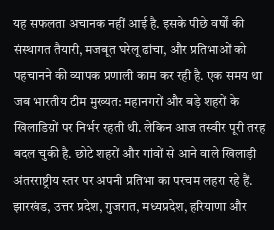यह सफलता अचानक नहीं आई है. इसके पीछे वर्षों की संस्थागत तैयारी, मजबूत घरेलू ढांचा, और प्रतिभाओं को पहचानने की व्यापक प्रणाली काम कर रही है. एक समय था जब भारतीय टीम मुख्यत: महानगरों और बड़े शहरों के खिलाडिय़ों पर निर्भर रहती थी. लेकिन आज तस्वीर पूरी तरह बदल चुकी है. छोटे शहरों और गांवों से आने वाले खिलाड़ी अंतरराष्ट्रीय स्तर पर अपनी प्रतिभा का परचम लहरा रहे हैं. झारखंड, उत्तर प्रदेश, गुजरात, मध्यप्रदेश, हरियाणा और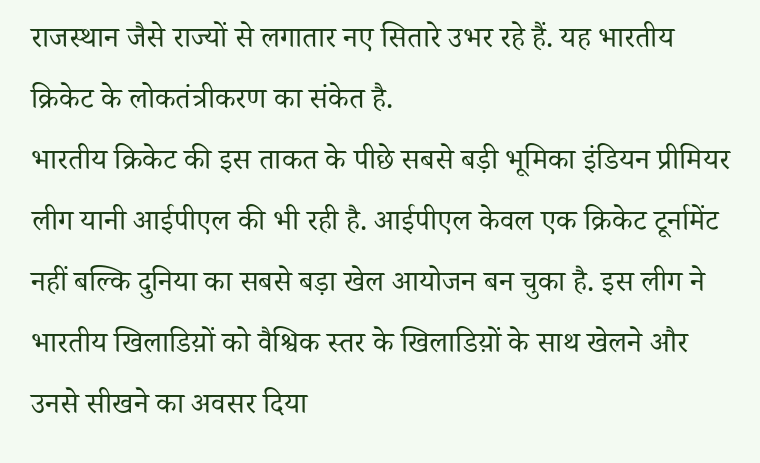राजस्थान जैसे राज्यों से लगातार नए सितारे उभर रहे हैं. यह भारतीय क्रिकेट के लोकतंत्रीकरण का संकेत है.
भारतीय क्रिकेट की इस ताकत के पीछे सबसे बड़ी भूमिका इंडियन प्रीमियर लीग यानी आईपीएल की भी रही है. आईपीएल केवल एक क्रिकेट टूर्नामेंट नहीं बल्कि दुनिया का सबसे बड़ा खेल आयोजन बन चुका है. इस लीग ने भारतीय खिलाडिय़ों को वैश्विक स्तर के खिलाडिय़ों के साथ खेलने और उनसे सीखने का अवसर दिया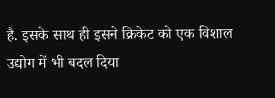है. इसके साथ ही इसने क्रिकेट को एक विशाल उद्योग में भी बदल दिया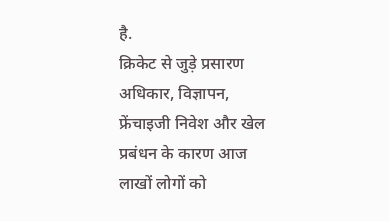है.
क्रिकेट से जुड़े प्रसारण अधिकार, विज्ञापन, फ्रेंचाइजी निवेश और खेल प्रबंधन के कारण आज लाखों लोगों को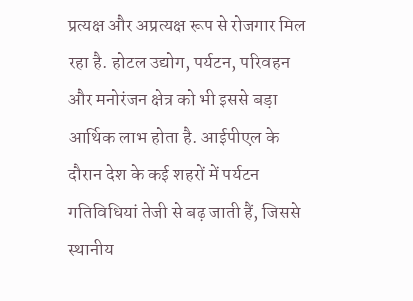प्रत्यक्ष और अप्रत्यक्ष रूप से रोजगार मिल रहा है. होटल उद्योग, पर्यटन, परिवहन और मनोरंजन क्षेत्र को भी इससे बड़ा आर्थिक लाभ होता है. आईपीएल के दौरान देश के कई शहरों में पर्यटन गतिविधियां तेजी से बढ़ जाती हैं, जिससे स्थानीय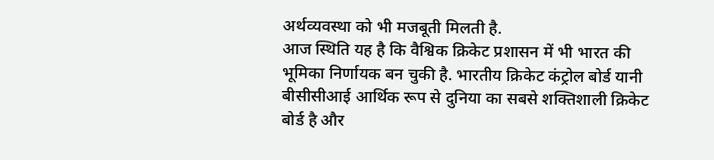अर्थव्यवस्था को भी मजबूती मिलती है.
आज स्थिति यह है कि वैश्विक क्रिकेट प्रशासन में भी भारत की भूमिका निर्णायक बन चुकी है. भारतीय क्रिकेट कंट्रोल बोर्ड यानी बीसीसीआई आर्थिक रूप से दुनिया का सबसे शक्तिशाली क्रिकेट बोर्ड है और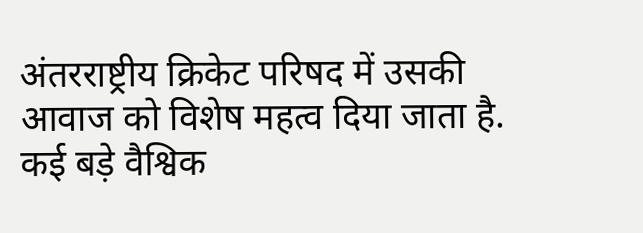अंतरराष्ट्रीय क्रिकेट परिषद में उसकी आवाज को विशेष महत्व दिया जाता है. कई बड़े वैश्विक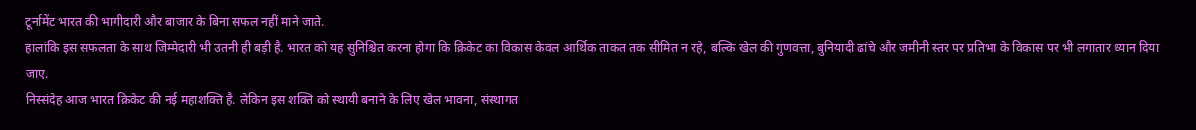टूर्नामेंट भारत की भागीदारी और बाजार के बिना सफल नहीं माने जाते.
हालांकि इस सफलता के साथ जिम्मेदारी भी उतनी ही बड़ी है. भारत को यह सुनिश्चित करना होगा कि क्रिकेट का विकास केवल आर्थिक ताकत तक सीमित न रहे, बल्कि खेल की गुणवत्ता, बुनियादी ढांचे और जमीनी स्तर पर प्रतिभा के विकास पर भी लगातार ध्यान दिया जाए.
निस्संदेह आज भारत क्रिकेट की नई महाशक्ति है. लेकिन इस शक्ति को स्थायी बनाने के लिए खेल भावना, संस्थागत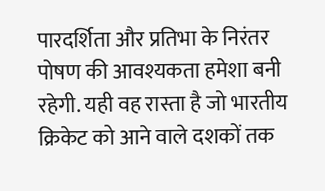पारदर्शिता और प्रतिभा के निरंतर पोषण की आवश्यकता हमेशा बनी रहेगी. यही वह रास्ता है जो भारतीय क्रिकेट को आने वाले दशकों तक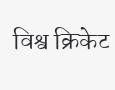विश्व क्रिकेट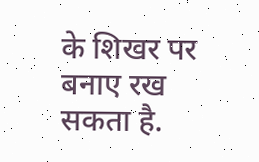के शिखर पर बनाए रख सकता है.